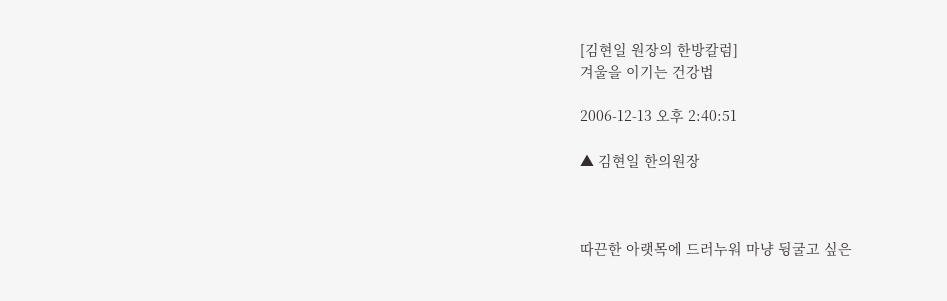[김현일 원장의 한방칼럼]
겨울을 이기는 건강법

2006-12-13 오후 2:40:51

▲ 김현일 한의원장



따끈한 아랫목에 드러누워 마냥 뒹굴고 싶은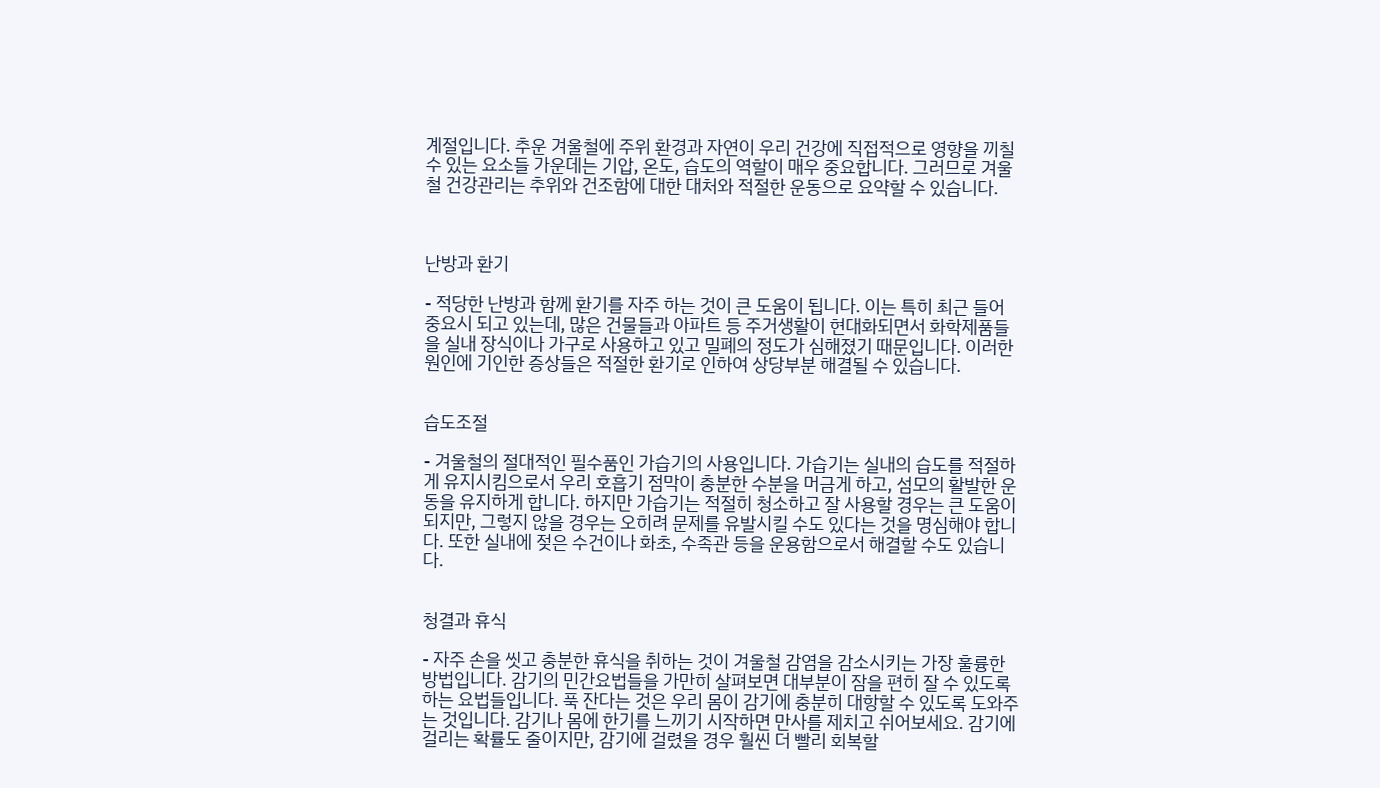계절입니다. 추운 겨울철에 주위 환경과 자연이 우리 건강에 직접적으로 영향을 끼칠 수 있는 요소들 가운데는 기압, 온도, 습도의 역할이 매우 중요합니다. 그러므로 겨울철 건강관리는 추위와 건조함에 대한 대처와 적절한 운동으로 요약할 수 있습니다.



난방과 환기

- 적당한 난방과 함께 환기를 자주 하는 것이 큰 도움이 됩니다. 이는 특히 최근 들어 중요시 되고 있는데, 많은 건물들과 아파트 등 주거생활이 현대화되면서 화학제품들을 실내 장식이나 가구로 사용하고 있고 밀폐의 정도가 심해졌기 때문입니다. 이러한 원인에 기인한 증상들은 적절한 환기로 인하여 상당부분 해결될 수 있습니다.


습도조절

- 겨울철의 절대적인 필수품인 가습기의 사용입니다. 가습기는 실내의 습도를 적절하게 유지시킴으로서 우리 호흡기 점막이 충분한 수분을 머금게 하고, 섬모의 활발한 운동을 유지하게 합니다. 하지만 가습기는 적절히 청소하고 잘 사용할 경우는 큰 도움이 되지만, 그렇지 않을 경우는 오히려 문제를 유발시킬 수도 있다는 것을 명심해야 합니다. 또한 실내에 젖은 수건이나 화초, 수족관 등을 운용함으로서 해결할 수도 있습니다.


청결과 휴식

- 자주 손을 씻고 충분한 휴식을 취하는 것이 겨울철 감염을 감소시키는 가장 훌륭한 방법입니다. 감기의 민간요법들을 가만히 살펴보면 대부분이 잠을 편히 잘 수 있도록 하는 요법들입니다. 푹 잔다는 것은 우리 몸이 감기에 충분히 대항할 수 있도록 도와주는 것입니다. 감기나 몸에 한기를 느끼기 시작하면 만사를 제치고 쉬어보세요. 감기에 걸리는 확률도 줄이지만, 감기에 걸렸을 경우 훨씬 더 빨리 회복할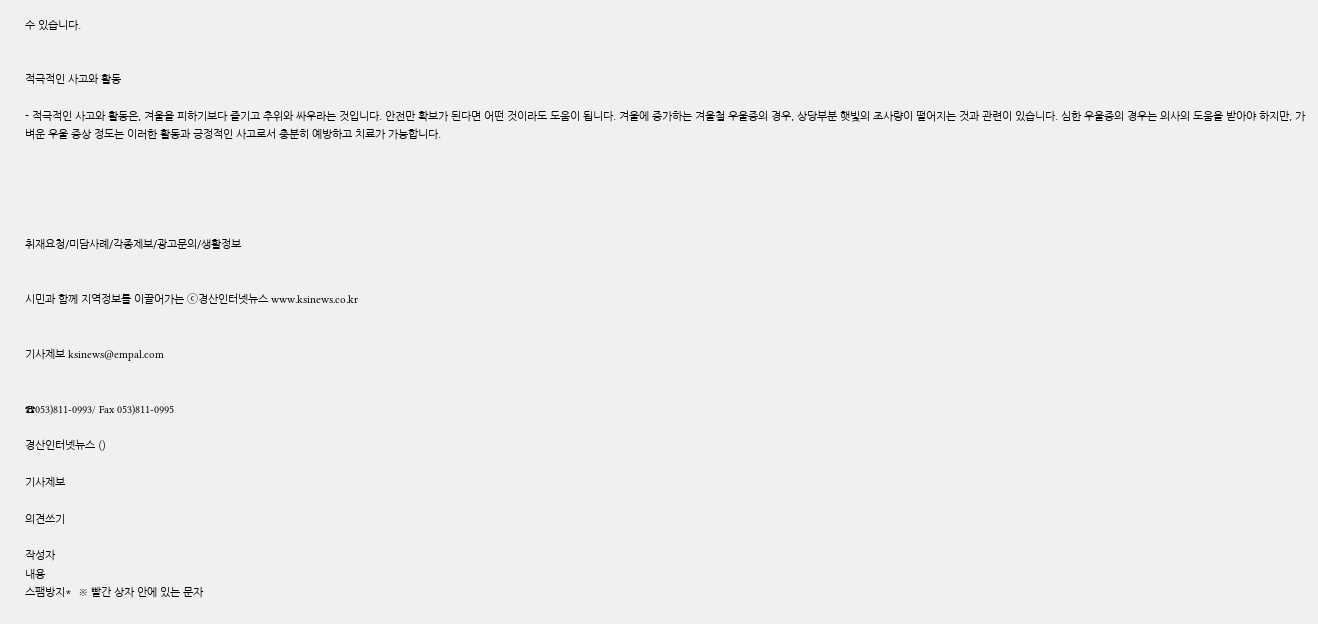수 있습니다.


적극적인 사고와 활동

- 적극적인 사고와 활동은, 겨울을 피하기보다 즐기고 추위와 싸우라는 것입니다. 안전만 확보가 된다면 어떤 것이라도 도움이 됩니다. 겨울에 증가하는 겨울철 우울증의 경우, 상당부분 햇빛의 조사량이 떨어지는 것과 관련이 있습니다. 심한 우울증의 경우는 의사의 도움을 받아야 하지만, 가벼운 우울 증상 정도는 이러한 활동과 긍정적인 사고로서 충분히 예방하고 치료가 가능합니다.





취재요청/미담사례/각종제보/광고문의/생활정보


시민과 함께 지역정보를 이끌어가는 ⓒ경산인터넷뉴스 www.ksinews.co.kr


기사제보 ksinews@empal.com


☎053)811-0993/ Fax 053)811-0995

경산인터넷뉴스 ()

기사제보

의견쓰기

작성자
내용
스팸방지*  ※ 빨간 상자 안에 있는 문자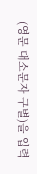(영문 대소문자 구별)을 입력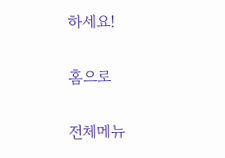하세요!

홈으로

전체메뉴